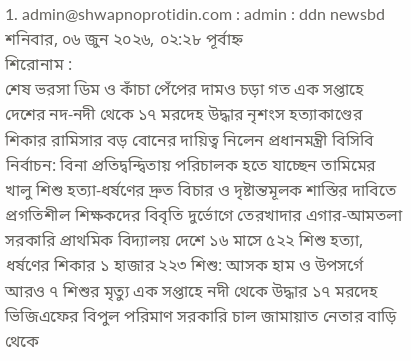1. admin@shwapnoprotidin.com : admin : ddn newsbd
শনিবার, ০৬ জুন ২০২৬, ০২:২৮ পূর্বাহ্ন
শিরোনাম :
শেষ ভরসা ডিম ও কাঁচা পেঁপের দামও চড়া গত এক সপ্তাহে দেশের নদ-নদী থেকে ১৭ মরদেহ উদ্ধার নৃশংস হত্যাকাণ্ডের শিকার রামিসার বড় বোনের দায়িত্ব নিলেন প্রধানমন্ত্রী বিসিবি নির্বাচন: বিনা প্রতিদ্বন্দ্বিতায় পরিচালক হতে যাচ্ছেন তামিমের খালু শিশু হত্যা-ধর্ষণের দ্রুত বিচার ও দৃষ্টান্তমূলক শাস্তির দাবিতে প্রগতিশীল শিক্ষকদের বিবৃতি দুর্ভোগে তেরখাদার এগার-আমতলা সরকারি প্রাথমিক বিদ্যালয় দেশে ১৬ মাসে ৫২২ শিশু হত্যা, ধর্ষণের শিকার ১ হাজার ২২৩ শিশু: আসক হাম ও উপসর্গে আরও ৭ শিশুর মৃত্যু এক সপ্তাহে নদী থেকে উদ্ধার ১৭ মরদেহ ভিজিএফের বিপুল পরিমাণ সরকারি চাল জামায়াত নেতার বাড়ি থেকে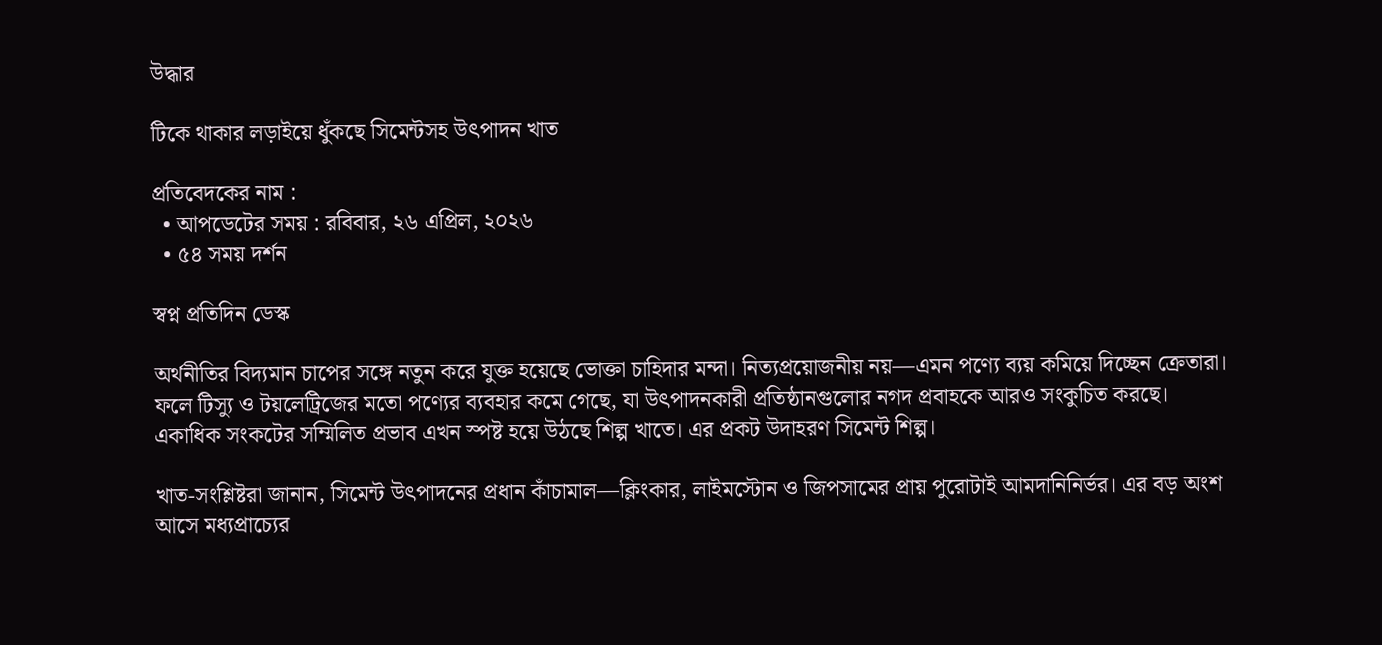উদ্ধার

টিকে থাকার লড়াইয়ে ধুঁকছে সিমেন্টসহ উৎপাদন খাত

প্রতিবেদকের নাম :
  • আপডেটের সময় : রবিবার, ২৬ এপ্রিল, ২০২৬
  • ৫৪ সময় দর্শন

স্বপ্ন প্রতিদিন ডেস্ক

অর্থনীতির বিদ্যমান চাপের সঙ্গে নতুন করে যুক্ত হয়েছে ভোক্তা চাহিদার মন্দা। নিত্যপ্রয়োজনীয় নয়—এমন পণ্যে ব্যয় কমিয়ে দিচ্ছেন ক্রেতারা। ফলে টিস্যু ও টয়লেট্রিজের মতো পণ্যের ব্যবহার কমে গেছে, যা উৎপাদনকারী প্রতিষ্ঠানগুলোর নগদ প্রবাহকে আরও সংকুচিত করছে। একাধিক সংকটের সম্মিলিত প্রভাব এখন স্পষ্ট হয়ে উঠছে শিল্প খাতে। এর প্রকট উদাহরণ সিমেন্ট শিল্প।

খাত-সংশ্লিষ্টরা জানান, সিমেন্ট উৎপাদনের প্রধান কাঁচামাল—ক্লিংকার, লাইমস্টোন ও জিপসামের প্রায় পুরোটাই আমদানিনির্ভর। এর বড় অংশ আসে মধ্যপ্রাচ্যের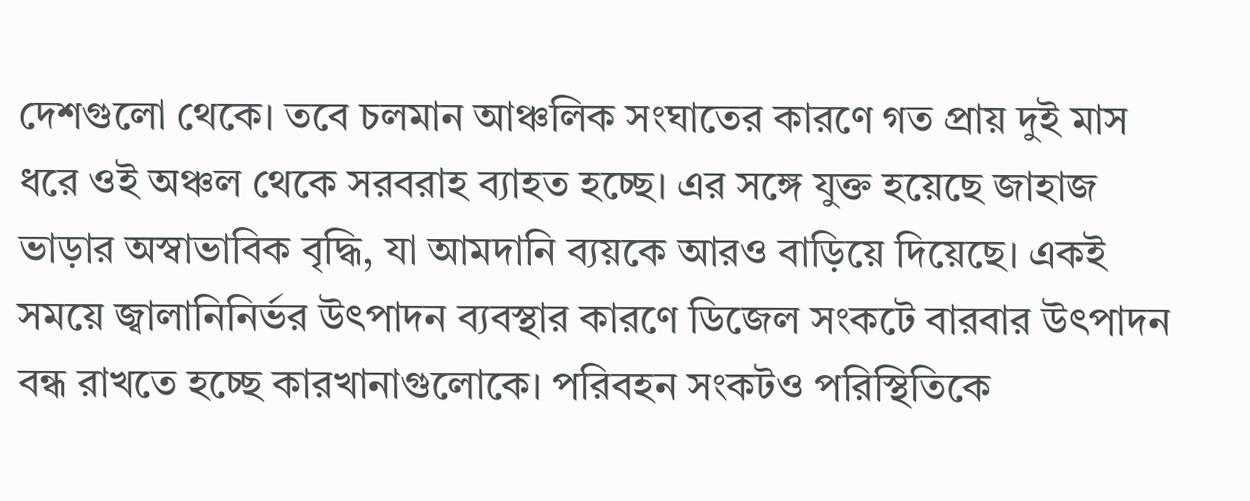দেশগুলো থেকে। তবে চলমান আঞ্চলিক সংঘাতের কারণে গত প্রায় দুই মাস ধরে ওই অঞ্চল থেকে সরবরাহ ব্যাহত হচ্ছে। এর সঙ্গে যুক্ত হয়েছে জাহাজ ভাড়ার অস্বাভাবিক বৃদ্ধি, যা আমদানি ব্যয়কে আরও বাড়িয়ে দিয়েছে। একই সময়ে জ্বালানিনির্ভর উৎপাদন ব্যবস্থার কারণে ডিজেল সংকটে বারবার উৎপাদন বন্ধ রাখতে হচ্ছে কারখানাগুলোকে। পরিবহন সংকটও পরিস্থিতিকে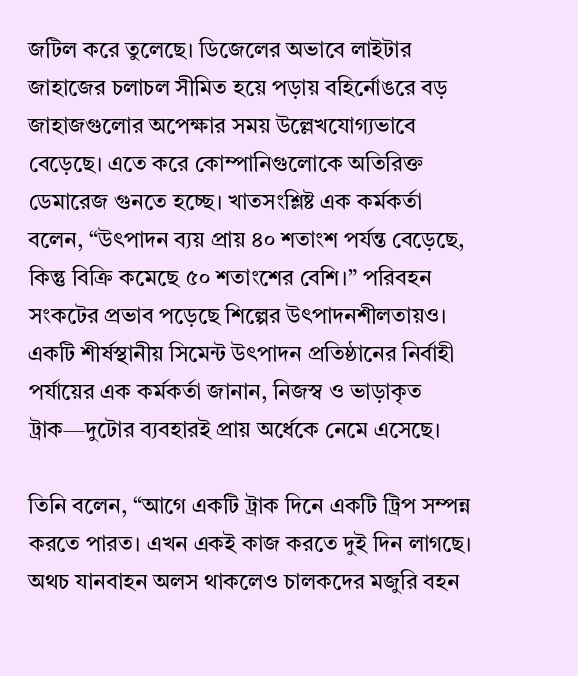জটিল করে তুলেছে। ডিজেলের অভাবে লাইটার জাহাজের চলাচল সীমিত হয়ে পড়ায় বহির্নোঙরে বড় জাহাজগুলোর অপেক্ষার সময় উল্লেখযোগ্যভাবে বেড়েছে। এতে করে কোম্পানিগুলোকে অতিরিক্ত ডেমারেজ গুনতে হচ্ছে। খাতসংশ্লিষ্ট এক কর্মকর্তা বলেন, “উৎপাদন ব্যয় প্রায় ৪০ শতাংশ পর্যন্ত বেড়েছে, কিন্তু বিক্রি কমেছে ৫০ শতাংশের বেশি।” পরিবহন সংকটের প্রভাব পড়েছে শিল্পের উৎপাদনশীলতায়ও। একটি শীর্ষস্থানীয় সিমেন্ট উৎপাদন প্রতিষ্ঠানের নির্বাহী পর্যায়ের এক কর্মকর্তা জানান, নিজস্ব ও ভাড়াকৃত ট্রাক—দুটোর ব্যবহারই প্রায় অর্ধেকে নেমে এসেছে।

তিনি বলেন, “আগে একটি ট্রাক দিনে একটি ট্রিপ সম্পন্ন করতে পারত। এখন একই কাজ করতে দুই দিন লাগছে। অথচ যানবাহন অলস থাকলেও চালকদের মজুরি বহন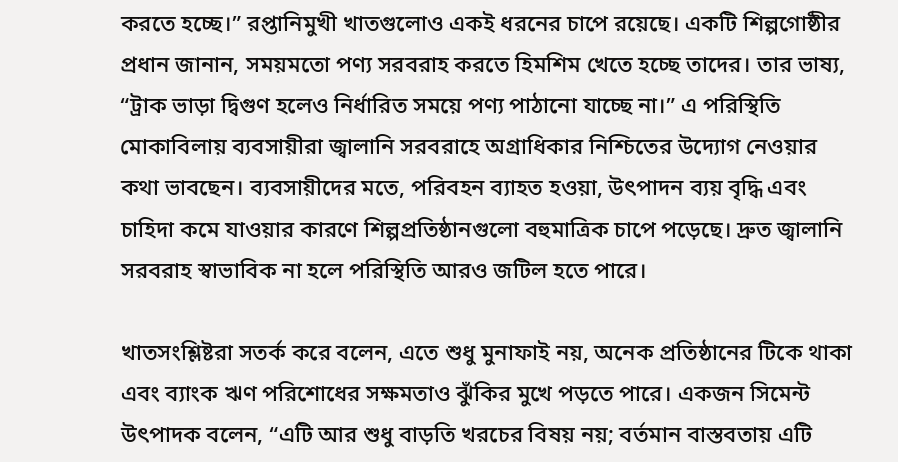করতে হচ্ছে।” রপ্তানিমুখী খাতগুলোও একই ধরনের চাপে রয়েছে। একটি শিল্পগোষ্ঠীর প্রধান জানান, সময়মতো পণ্য সরবরাহ করতে হিমশিম খেতে হচ্ছে তাদের। তার ভাষ্য, “ট্রাক ভাড়া দ্বিগুণ হলেও নির্ধারিত সময়ে পণ্য পাঠানো যাচ্ছে না।” এ পরিস্থিতি মোকাবিলায় ব্যবসায়ীরা জ্বালানি সরবরাহে অগ্রাধিকার নিশ্চিতের উদ্যোগ নেওয়ার কথা ভাবছেন। ব্যবসায়ীদের মতে, পরিবহন ব্যাহত হওয়া, উৎপাদন ব্যয় বৃদ্ধি এবং চাহিদা কমে যাওয়ার কারণে শিল্পপ্রতিষ্ঠানগুলো বহুমাত্রিক চাপে পড়েছে। দ্রুত জ্বালানি সরবরাহ স্বাভাবিক না হলে পরিস্থিতি আরও জটিল হতে পারে।

খাতসংশ্লিষ্টরা সতর্ক করে বলেন, এতে শুধু মুনাফাই নয়, অনেক প্রতিষ্ঠানের টিকে থাকা এবং ব্যাংক ঋণ পরিশোধের সক্ষমতাও ঝুঁকির মুখে পড়তে পারে। একজন সিমেন্ট উৎপাদক বলেন, “এটি আর শুধু বাড়তি খরচের বিষয় নয়; বর্তমান বাস্তবতায় এটি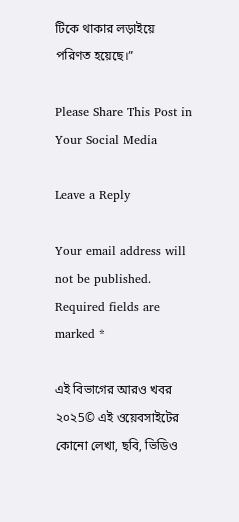টিকে থাকার লড়াইয়ে পরিণত হয়েছে।”

Please Share This Post in Your Social Media

Leave a Reply

Your email address will not be published. Required fields are marked *

এই বিভাগের আরও খবর
২০২5© এই ওয়েবসাইটের কোনো লেখা, ছবি, ভিডিও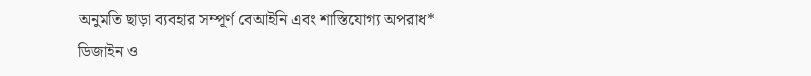অনুমতি ছাড়া ব্যবহার সম্পূর্ণ বেআইনি এবং শাস্তিযোগ্য অপরাধ*
ডিজাইন ও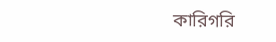কারিগরি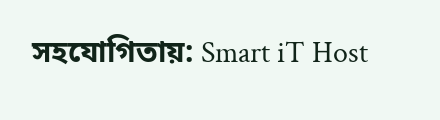সহযোগিতায়: Smart iT Host